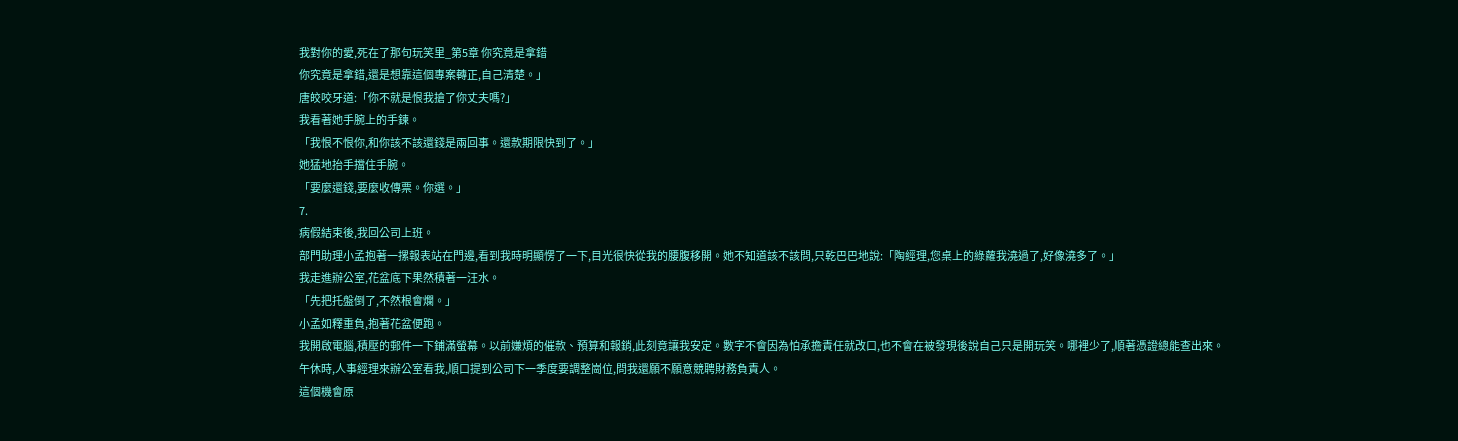我對你的愛,死在了那句玩笑里_第5章 你究竟是拿錯
你究竟是拿錯,還是想靠這個專案轉正,自己清楚。」
唐皎咬牙道:「你不就是恨我搶了你丈夫嗎?」
我看著她手腕上的手鍊。
「我恨不恨你,和你該不該還錢是兩回事。還款期限快到了。」
她猛地抬手擋住手腕。
「要麼還錢,要麼收傳票。你選。」
7.
病假結束後,我回公司上班。
部門助理小孟抱著一摞報表站在門邊,看到我時明顯愣了一下,目光很快從我的腰腹移開。她不知道該不該問,只乾巴巴地說:「陶經理,您桌上的綠蘿我澆過了,好像澆多了。」
我走進辦公室,花盆底下果然積著一汪水。
「先把托盤倒了,不然根會爛。」
小孟如釋重負,抱著花盆便跑。
我開啟電腦,積壓的郵件一下鋪滿螢幕。以前嫌煩的催款、預算和報銷,此刻竟讓我安定。數字不會因為怕承擔責任就改口,也不會在被發現後說自己只是開玩笑。哪裡少了,順著憑證總能查出來。
午休時,人事經理來辦公室看我,順口提到公司下一季度要調整崗位,問我還願不願意競聘財務負責人。
這個機會原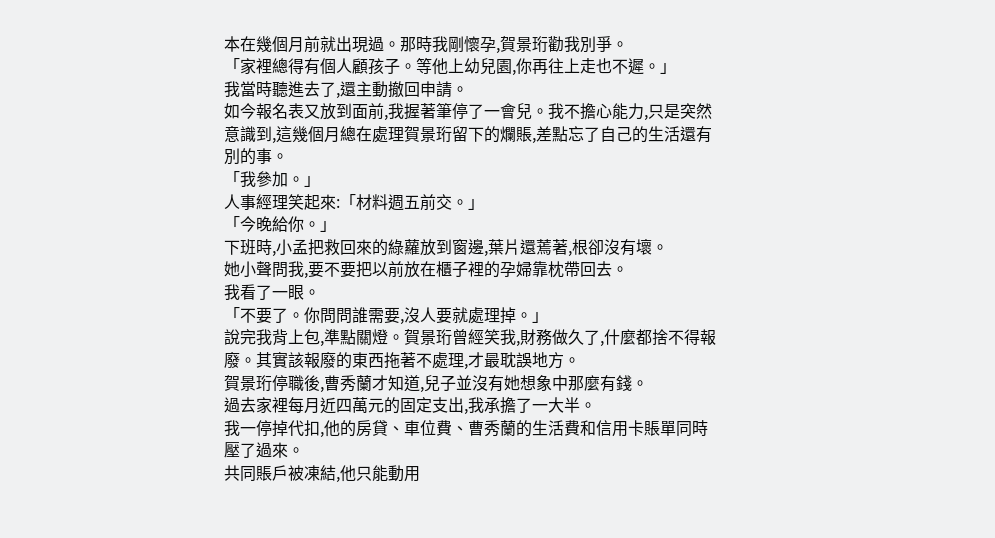本在幾個月前就出現過。那時我剛懷孕,賀景珩勸我別爭。
「家裡總得有個人顧孩子。等他上幼兒園,你再往上走也不遲。」
我當時聽進去了,還主動撤回申請。
如今報名表又放到面前,我握著筆停了一會兒。我不擔心能力,只是突然意識到,這幾個月總在處理賀景珩留下的爛賬,差點忘了自己的生活還有別的事。
「我參加。」
人事經理笑起來:「材料週五前交。」
「今晚給你。」
下班時,小孟把救回來的綠蘿放到窗邊,葉片還蔫著,根卻沒有壞。
她小聲問我,要不要把以前放在櫃子裡的孕婦靠枕帶回去。
我看了一眼。
「不要了。你問問誰需要,沒人要就處理掉。」
說完我背上包,準點關燈。賀景珩曾經笑我,財務做久了,什麼都捨不得報廢。其實該報廢的東西拖著不處理,才最耽誤地方。
賀景珩停職後,曹秀蘭才知道,兒子並沒有她想象中那麼有錢。
過去家裡每月近四萬元的固定支出,我承擔了一大半。
我一停掉代扣,他的房貸、車位費、曹秀蘭的生活費和信用卡賬單同時壓了過來。
共同賬戶被凍結,他只能動用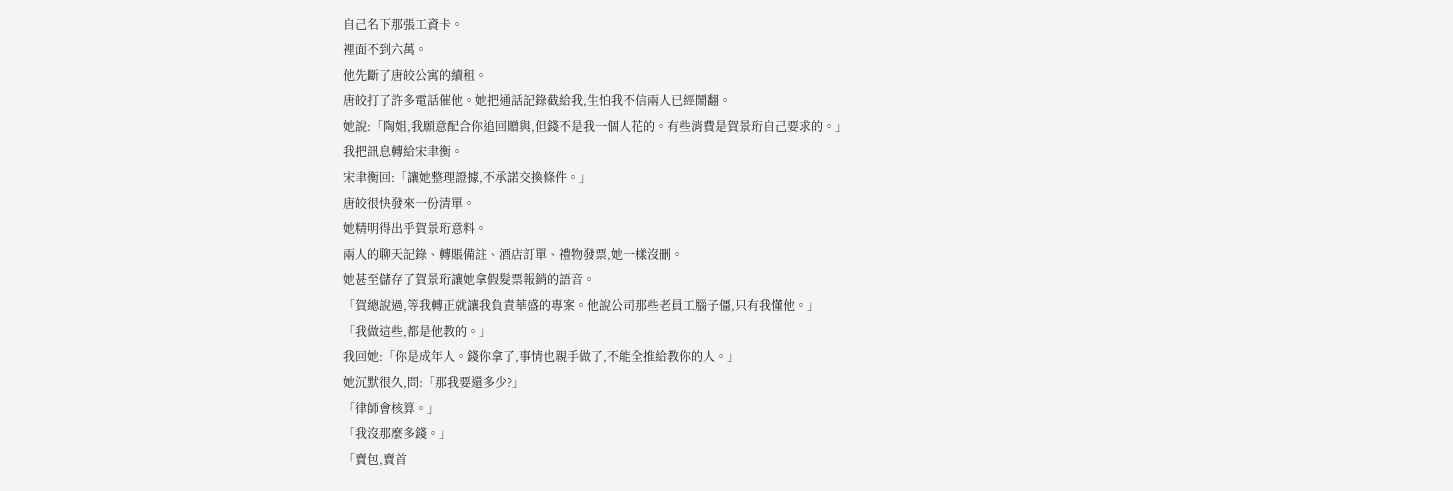自己名下那張工資卡。
裡面不到六萬。
他先斷了唐皎公寓的續租。
唐皎打了許多電話催他。她把通話記錄截給我,生怕我不信兩人已經鬧翻。
她說:「陶姐,我願意配合你追回贈與,但錢不是我一個人花的。有些消費是賀景珩自己要求的。」
我把訊息轉給宋聿衡。
宋聿衡回:「讓她整理證據,不承諾交換條件。」
唐皎很快發來一份清單。
她精明得出乎賀景珩意料。
兩人的聊天記錄、轉賬備註、酒店訂單、禮物發票,她一樣沒刪。
她甚至儲存了賀景珩讓她拿假髮票報銷的語音。
「賀總說過,等我轉正就讓我負責華盛的專案。他說公司那些老員工腦子僵,只有我懂他。」
「我做這些,都是他教的。」
我回她:「你是成年人。錢你拿了,事情也親手做了,不能全推給教你的人。」
她沉默很久,問:「那我要還多少?」
「律師會核算。」
「我沒那麼多錢。」
「賣包,賣首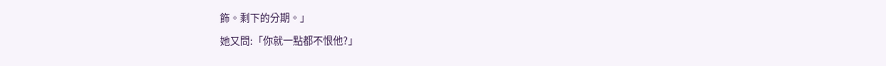飾。剩下的分期。」
她又問:「你就一點都不恨他?」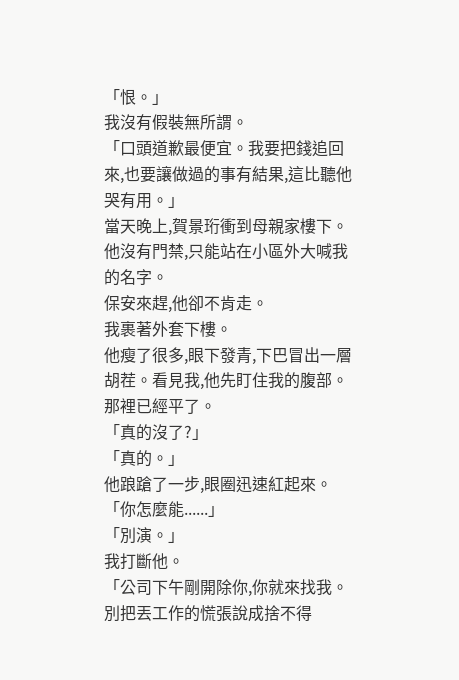「恨。」
我沒有假裝無所謂。
「口頭道歉最便宜。我要把錢追回來,也要讓做過的事有結果,這比聽他哭有用。」
當天晚上,賀景珩衝到母親家樓下。
他沒有門禁,只能站在小區外大喊我的名字。
保安來趕,他卻不肯走。
我裹著外套下樓。
他瘦了很多,眼下發青,下巴冒出一層胡茬。看見我,他先盯住我的腹部。
那裡已經平了。
「真的沒了?」
「真的。」
他踉蹌了一步,眼圈迅速紅起來。
「你怎麼能......」
「別演。」
我打斷他。
「公司下午剛開除你,你就來找我。別把丟工作的慌張說成捨不得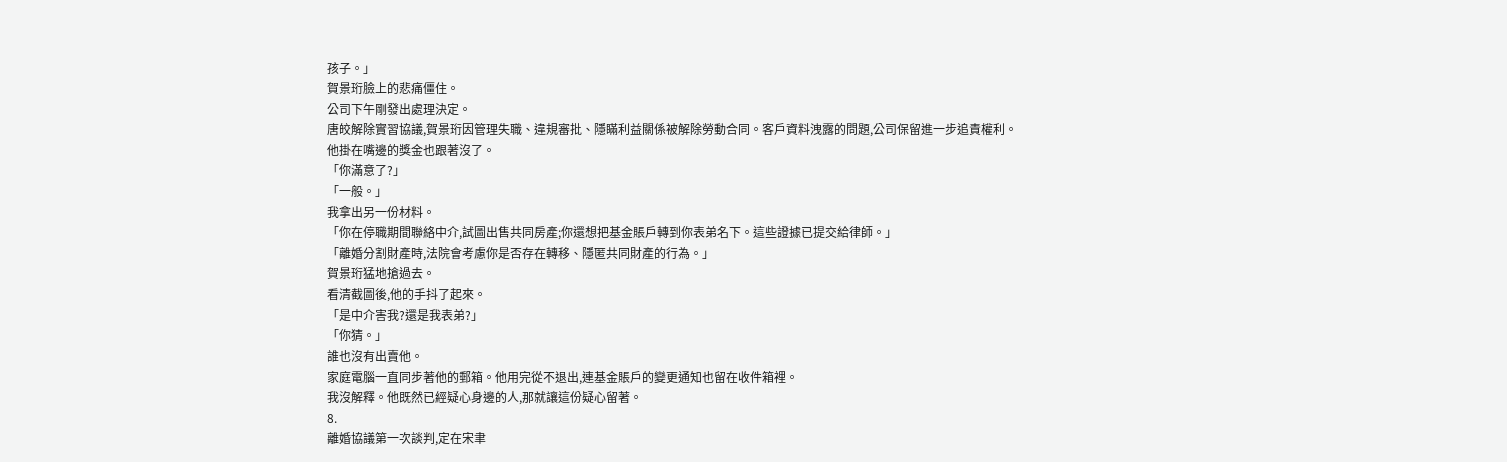孩子。」
賀景珩臉上的悲痛僵住。
公司下午剛發出處理決定。
唐皎解除實習協議,賀景珩因管理失職、違規審批、隱瞞利益關係被解除勞動合同。客戶資料洩露的問題,公司保留進一步追責權利。
他掛在嘴邊的獎金也跟著沒了。
「你滿意了?」
「一般。」
我拿出另一份材料。
「你在停職期間聯絡中介,試圖出售共同房產;你還想把基金賬戶轉到你表弟名下。這些證據已提交給律師。」
「離婚分割財產時,法院會考慮你是否存在轉移、隱匿共同財產的行為。」
賀景珩猛地搶過去。
看清截圖後,他的手抖了起來。
「是中介害我?還是我表弟?」
「你猜。」
誰也沒有出賣他。
家庭電腦一直同步著他的郵箱。他用完從不退出,連基金賬戶的變更通知也留在收件箱裡。
我沒解釋。他既然已經疑心身邊的人,那就讓這份疑心留著。
8.
離婚協議第一次談判,定在宋聿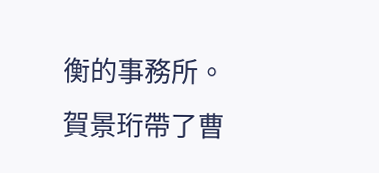衡的事務所。
賀景珩帶了曹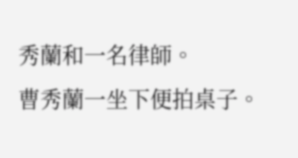秀蘭和一名律師。
曹秀蘭一坐下便拍桌子。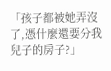「孩子都被她弄沒了,憑什麼還要分我兒子的房子?」